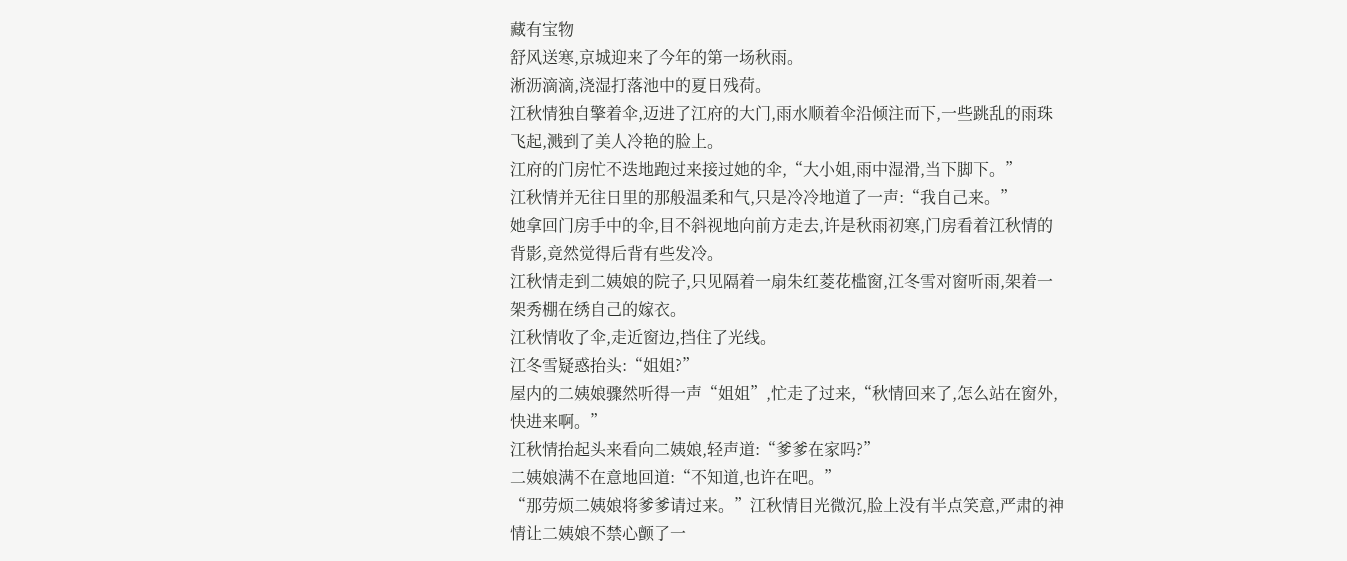藏有宝物
舒风送寒,京城迎来了今年的第一场秋雨。
淅沥滴滴,浇湿打落池中的夏日残荷。
江秋情独自擎着伞,迈进了江府的大门,雨水顺着伞沿倾注而下,一些跳乱的雨珠飞起,溅到了美人冷艳的脸上。
江府的门房忙不迭地跑过来接过她的伞,“大小姐,雨中湿滑,当下脚下。”
江秋情并无往日里的那般温柔和气,只是冷冷地道了一声:“我自己来。”
她拿回门房手中的伞,目不斜视地向前方走去,许是秋雨初寒,门房看着江秋情的背影,竟然觉得后背有些发冷。
江秋情走到二姨娘的院子,只见隔着一扇朱红菱花槛窗,江冬雪对窗听雨,架着一架秀棚在绣自己的嫁衣。
江秋情收了伞,走近窗边,挡住了光线。
江冬雪疑惑抬头:“姐姐?”
屋内的二姨娘骤然听得一声“姐姐”,忙走了过来,“秋情回来了,怎么站在窗外,快进来啊。”
江秋情抬起头来看向二姨娘,轻声道:“爹爹在家吗?”
二姨娘满不在意地回道:“不知道,也许在吧。”
“那劳烦二姨娘将爹爹请过来。”江秋情目光微沉,脸上没有半点笑意,严肃的神情让二姨娘不禁心颤了一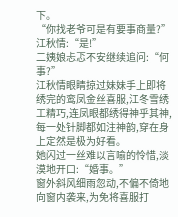下。
“你找老爷可是有要事商量?”
江秋情:“是!”
二姨娘忐忑不安继续追问:“何事?”
江秋情眼睛掠过妹妹手上即将绣完的鸾凤金丝喜服,江冬雪绣工精巧,连凤眼都绣得神乎其神,每一处针脚都如注神韵,穿在身上定然是极为好看。
她闪过一丝难以言喻的怜惜,淡漠地开口:“婚事。”
窗外斜风细雨忽动,不偏不倚地向窗内袭来,为免将喜服打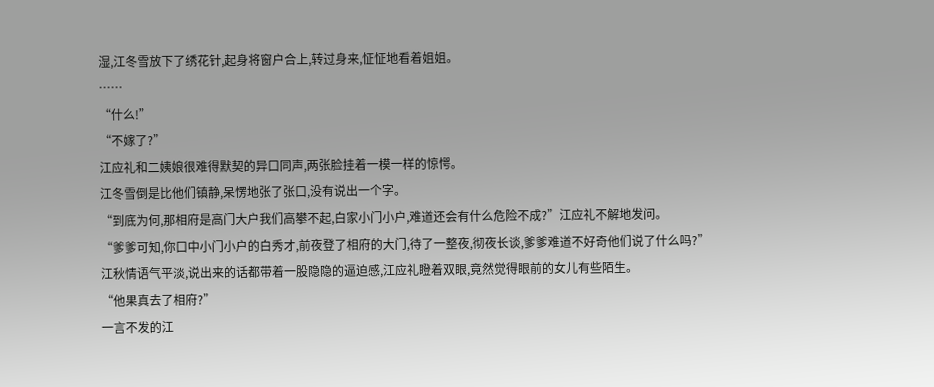湿,江冬雪放下了绣花针,起身将窗户合上,转过身来,怔怔地看着姐姐。
……
“什么!”
“不嫁了?”
江应礼和二姨娘很难得默契的异口同声,两张脸挂着一模一样的惊愕。
江冬雪倒是比他们镇静,呆愣地张了张口,没有说出一个字。
“到底为何,那相府是高门大户我们高攀不起,白家小门小户,难道还会有什么危险不成?”江应礼不解地发问。
“爹爹可知,你口中小门小户的白秀才,前夜登了相府的大门,待了一整夜,彻夜长谈,爹爹难道不好奇他们说了什么吗?”
江秋情语气平淡,说出来的话都带着一股隐隐的逼迫感,江应礼瞪着双眼,竟然觉得眼前的女儿有些陌生。
“他果真去了相府?”
一言不发的江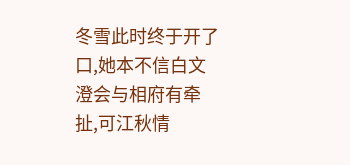冬雪此时终于开了口,她本不信白文澄会与相府有牵扯,可江秋情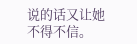说的话又让她不得不信。